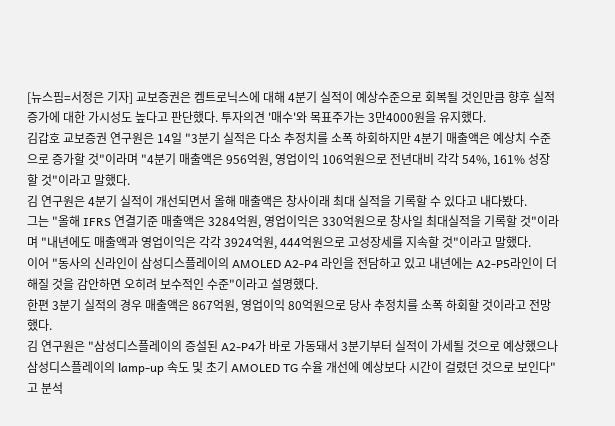[뉴스핌=서정은 기자] 교보증권은 켐트로닉스에 대해 4분기 실적이 예상수준으로 회복될 것인만큼 향후 실적증가에 대한 가시성도 높다고 판단했다. 투자의견 '매수'와 목표주가는 3만4000원을 유지했다.
김갑호 교보증권 연구원은 14일 "3분기 실적은 다소 추정치를 소폭 하회하지만 4분기 매출액은 예상치 수준으로 증가할 것"이라며 "4분기 매출액은 956억원, 영업이익 106억원으로 전년대비 각각 54%, 161% 성장할 것"이라고 말했다.
김 연구원은 4분기 실적이 개선되면서 올해 매출액은 창사이래 최대 실적을 기록할 수 있다고 내다봤다.
그는 "올해 IFRS 연결기준 매출액은 3284억원, 영업이익은 330억원으로 창사일 최대실적을 기록할 것"이라며 "내년에도 매출액과 영업이익은 각각 3924억원, 444억원으로 고성장세를 지속할 것"이라고 말했다.
이어 "동사의 신라인이 삼성디스플레이의 AMOLED A2-P4 라인을 전담하고 있고 내년에는 A2-P5라인이 더해질 것을 감안하면 오히려 보수적인 수준"이라고 설명했다.
한편 3분기 실적의 경우 매출액은 867억원, 영업이익 80억원으로 당사 추정치를 소폭 하회할 것이라고 전망했다.
김 연구원은 "삼성디스플레이의 증설된 A2-P4가 바로 가동돼서 3분기부터 실적이 가세될 것으로 예상했으나 삼성디스플레이의 lamp-up 속도 및 초기 AMOLED TG 수율 개선에 예상보다 시간이 걸렸던 것으로 보인다"고 분석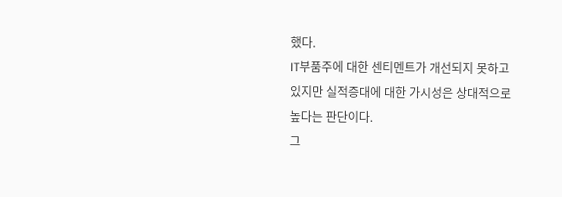했다.
IT부품주에 대한 센티멘트가 개선되지 못하고 있지만 실적증대에 대한 가시성은 상대적으로 높다는 판단이다.
그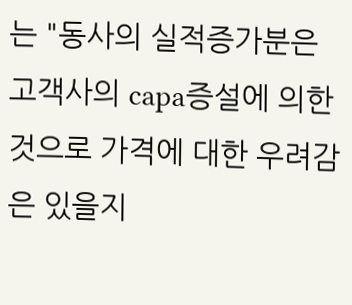는 "동사의 실적증가분은 고객사의 capa증설에 의한 것으로 가격에 대한 우려감은 있을지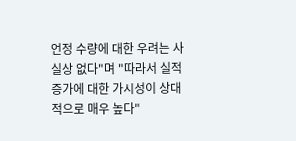언정 수량에 대한 우려는 사실상 없다"며 "따라서 실적증가에 대한 가시성이 상대적으로 매우 높다"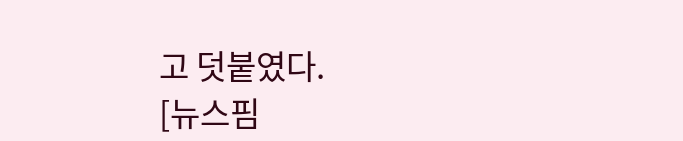고 덧붙였다.
[뉴스핌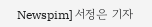Newspim] 서정은 기자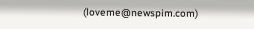(loveme@newspim.com)